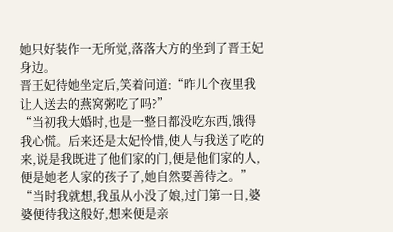她只好装作一无所觉,落落大方的坐到了晋王妃身边。
晋王妃待她坐定后,笑着问道:“昨儿个夜里我让人送去的燕窝粥吃了吗?”
“当初我大婚时,也是一整日都没吃东西,饿得我心慌。后来还是太妃怜惜,使人与我送了吃的来,说是我既进了他们家的门,便是他们家的人,便是她老人家的孩子了,她自然要善待之。”
“当时我就想,我虽从小没了娘,过门第一日,婆婆便待我这般好,想来便是亲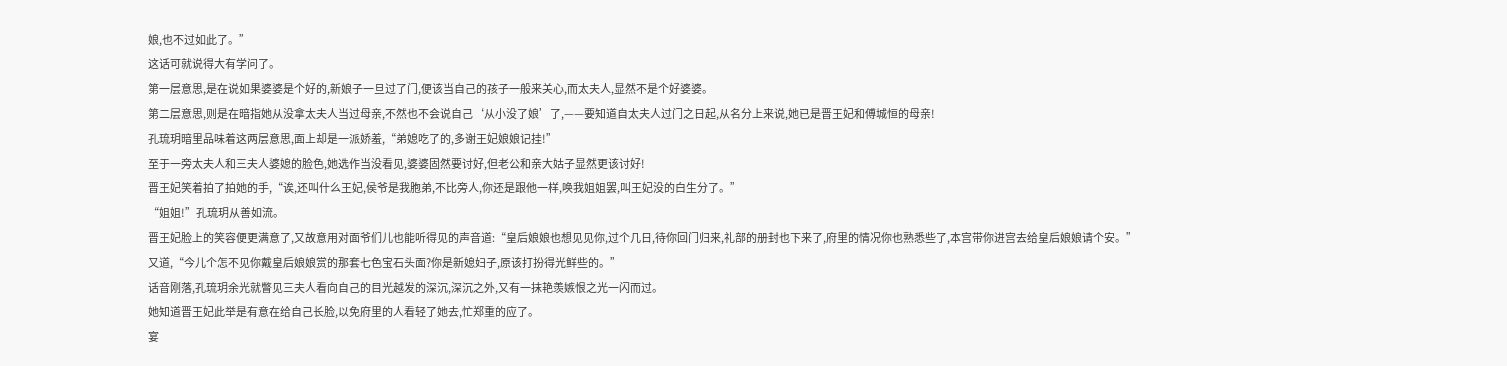娘,也不过如此了。”
这话可就说得大有学问了。
第一层意思,是在说如果婆婆是个好的,新娘子一旦过了门,便该当自己的孩子一般来关心,而太夫人,显然不是个好婆婆。
第二层意思,则是在暗指她从没拿太夫人当过母亲,不然也不会说自己‘从小没了娘’了,——要知道自太夫人过门之日起,从名分上来说,她已是晋王妃和傅城恒的母亲!
孔琉玥暗里品味着这两层意思,面上却是一派娇羞,“弟媳吃了的,多谢王妃娘娘记挂!”
至于一旁太夫人和三夫人婆媳的脸色,她选作当没看见,婆婆固然要讨好,但老公和亲大姑子显然更该讨好!
晋王妃笑着拍了拍她的手,“诶,还叫什么王妃,侯爷是我胞弟,不比旁人,你还是跟他一样,唤我姐姐罢,叫王妃没的白生分了。”
“姐姐!”孔琉玥从善如流。
晋王妃脸上的笑容便更满意了,又故意用对面爷们儿也能听得见的声音道:“皇后娘娘也想见见你,过个几日,待你回门归来,礼部的册封也下来了,府里的情况你也熟悉些了,本宫带你进宫去给皇后娘娘请个安。”
又道,“今儿个怎不见你戴皇后娘娘赏的那套七色宝石头面?你是新媳妇子,原该打扮得光鲜些的。”
话音刚落,孔琉玥余光就瞥见三夫人看向自己的目光越发的深沉,深沉之外,又有一抹艳羡嫉恨之光一闪而过。
她知道晋王妃此举是有意在给自己长脸,以免府里的人看轻了她去,忙郑重的应了。
宴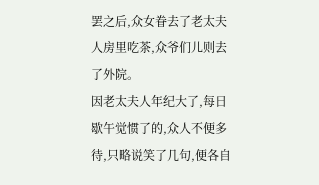罢之后,众女眷去了老太夫人房里吃茶,众爷们儿则去了外院。
因老太夫人年纪大了,每日歇午觉惯了的,众人不便多待,只略说笑了几句,便各自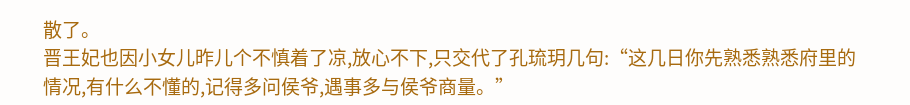散了。
晋王妃也因小女儿昨儿个不慎着了凉,放心不下,只交代了孔琉玥几句:“这几日你先熟悉熟悉府里的情况,有什么不懂的,记得多问侯爷,遇事多与侯爷商量。”